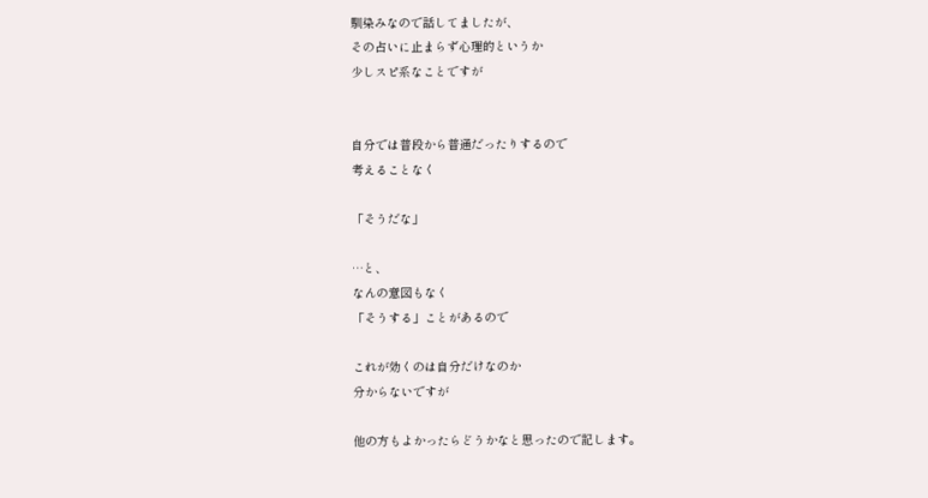馴染みなので話してましたが、
その占いに止まらず心理的というか
少しスピ系なことですが


自分では普段から普通だったりするので
考えることなく

「そうだな」

…と、
なんの意図もなく
「そうする」ことがあるので

これが効くのは自分だけなのか
分からないですが

他の方もよかったらどうかなと思ったので記します。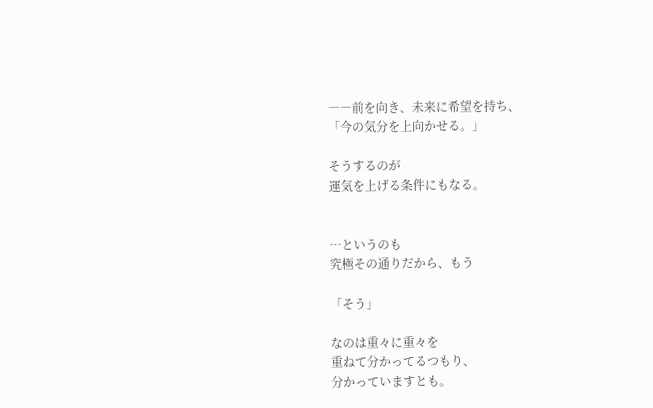――前を向き、未来に希望を持ち、
「今の気分を上向かせる。」

そうするのが
運気を上げる条件にもなる。


…というのも
究極その通りだから、もう

「そう」

なのは重々に重々を
重ねて分かってるつもり、
分かっていますとも。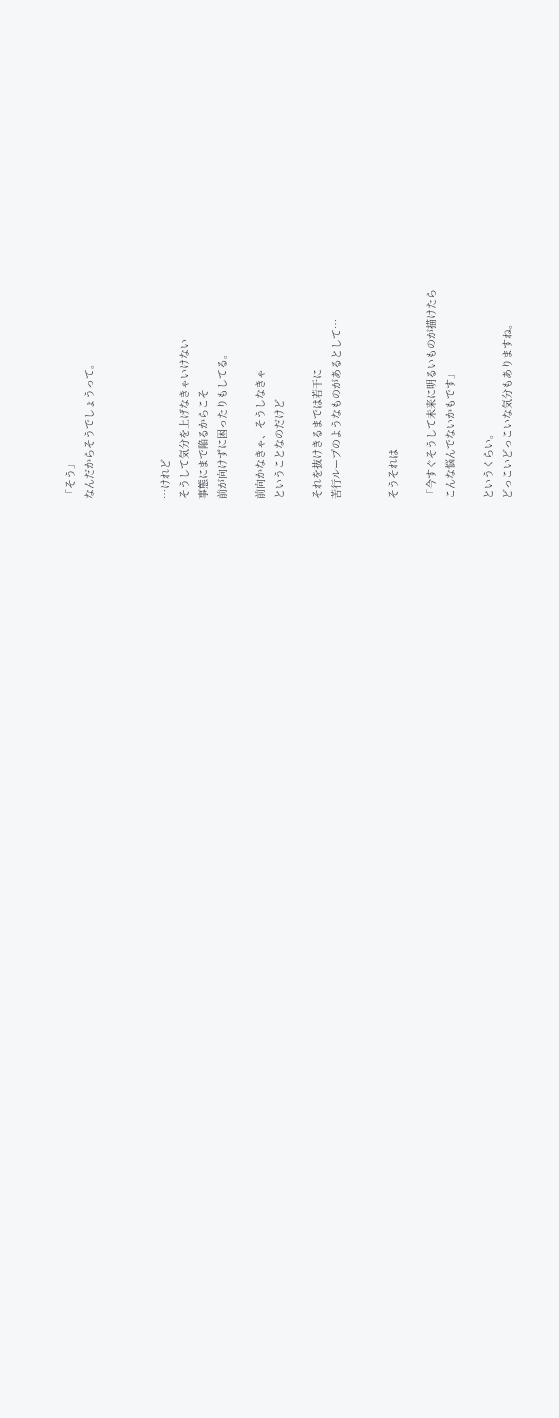「そう」
なんだからそうでしょうって。



…けれど
そうして気分を上げなきゃいけない
事態にまで陥るからこそ
前が向けずに困ったりもしてる。

前向かなきゃ、そうしなきゃ
ということなのだけど

それを抜けきるまでは若干に
苦行ループのようなものがあるとして…


そうそれは

「今すぐそうして未来に明るいものが描けたら
こんな悩んでないかもです」

というくらい。
どっこいどっこいな気分もありますね。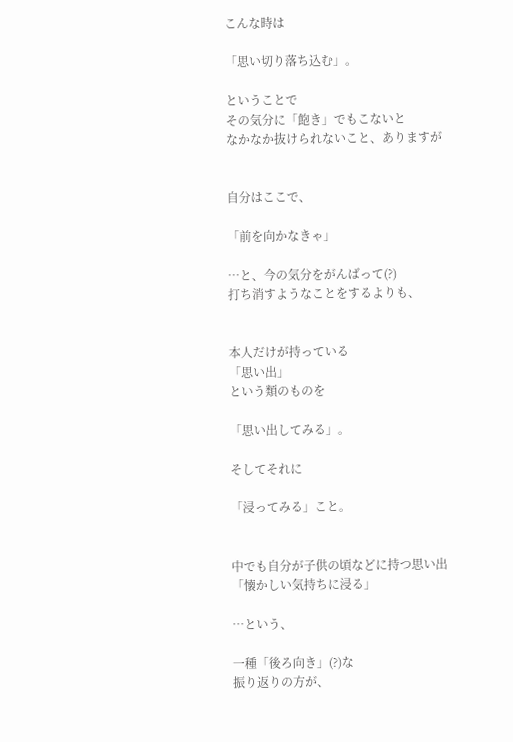こんな時は

「思い切り落ち込む」。

ということで
その気分に「飽き」でもこないと
なかなか抜けられないこと、ありますが


自分はここで、

「前を向かなきゃ」

…と、今の気分をがんばって(?)
打ち消すようなことをするよりも、


本人だけが持っている
「思い出」
という類のものを

「思い出してみる」。

そしてそれに

「浸ってみる」こと。


中でも自分が子供の頃などに持つ思い出
「懐かしい気持ちに浸る」

…という、

一種「後ろ向き」(?)な
振り返りの方が、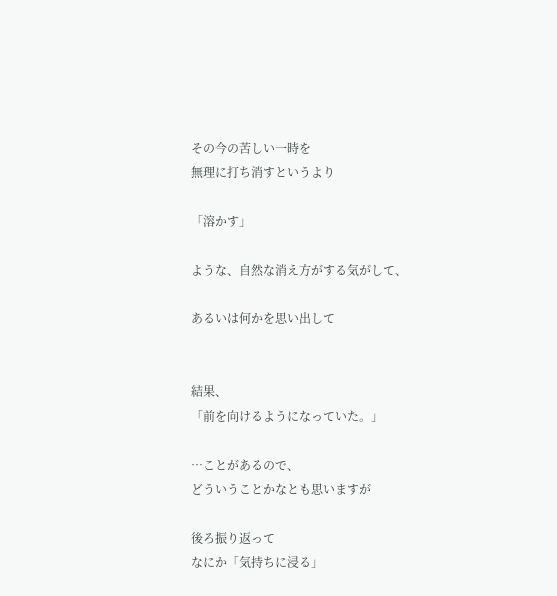その今の苦しい一時を
無理に打ち消すというより

「溶かす」

ような、自然な消え方がする気がして、

あるいは何かを思い出して


結果、
「前を向けるようになっていた。」

…ことがあるので、
どういうことかなとも思いますが

後ろ振り返って
なにか「気持ちに浸る」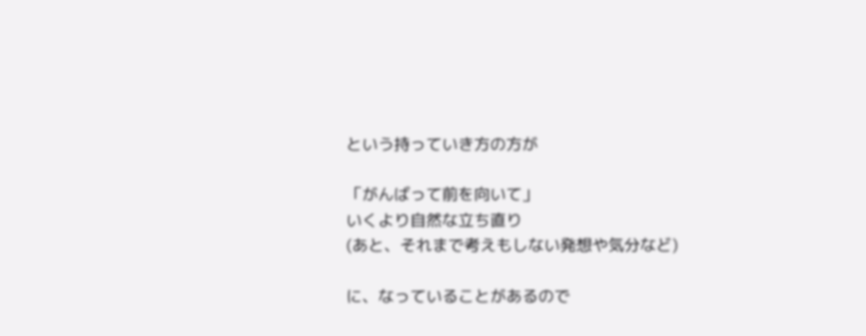という持っていき方の方が

「がんばって前を向いて」
いくより自然な立ち直り
(あと、それまで考えもしない発想や気分など)

に、なっていることがあるので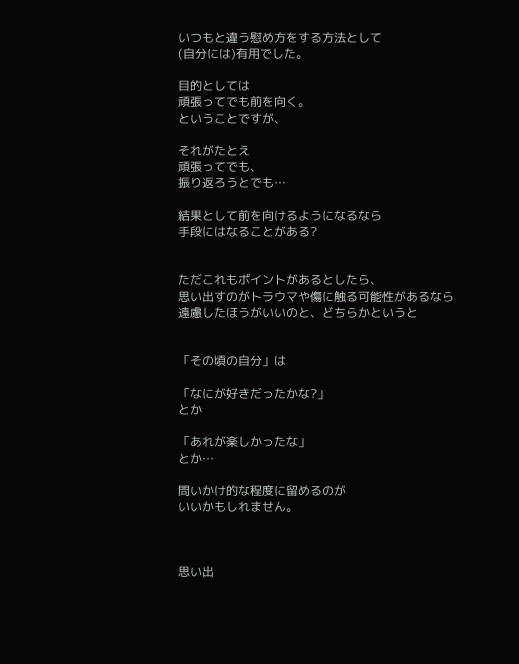いつもと違う慰め方をする方法として
(自分には)有用でした。

目的としては
頑張ってでも前を向く。
ということですが、

それがたとえ
頑張ってでも、
振り返ろうとでも…

結果として前を向けるようになるなら
手段にはなることがある?


ただこれもポイントがあるとしたら、
思い出すのがトラウマや傷に触る可能性があるなら
遠慮したほうがいいのと、どちらかというと


「その頃の自分」は

「なにが好きだったかな?」
とか

「あれが楽しかったな」
とか…

問いかけ的な程度に留めるのが
いいかもしれません。



思い出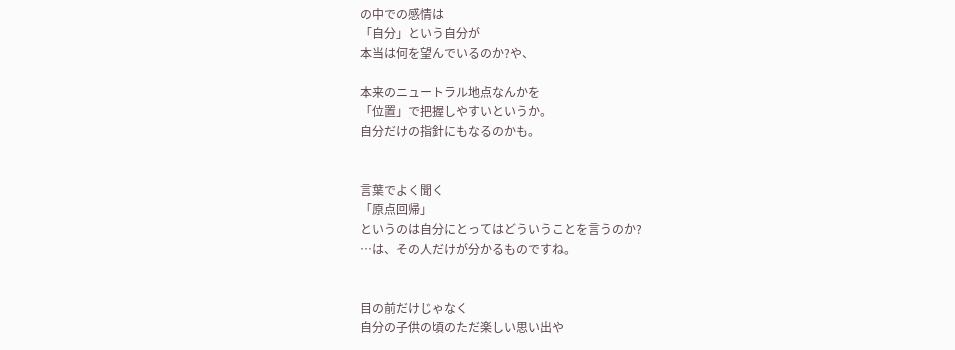の中での感情は
「自分」という自分が
本当は何を望んでいるのか?や、

本来のニュートラル地点なんかを
「位置」で把握しやすいというか。
自分だけの指針にもなるのかも。


言葉でよく聞く
「原点回帰」
というのは自分にとってはどういうことを言うのか?
…は、その人だけが分かるものですね。


目の前だけじゃなく
自分の子供の頃のただ楽しい思い出や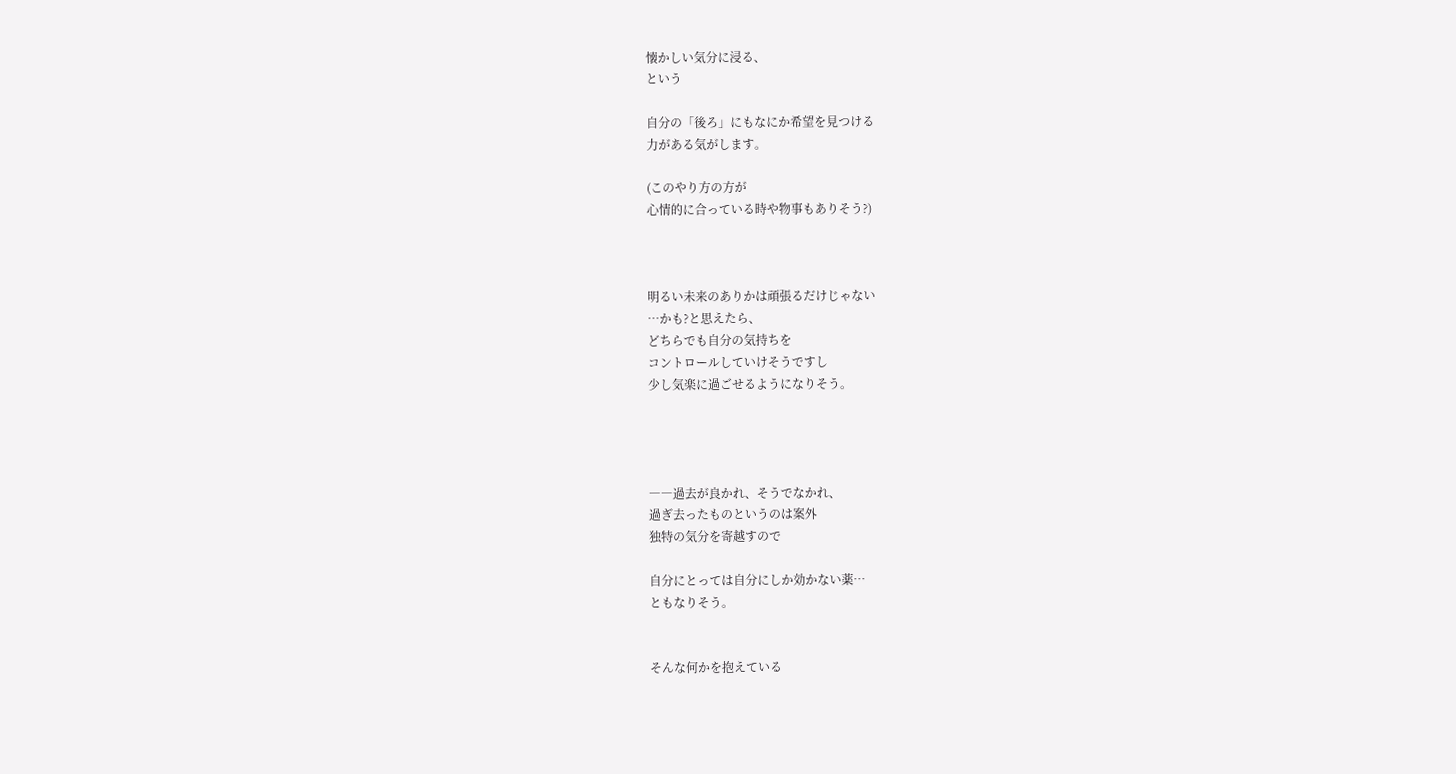懐かしい気分に浸る、
という

自分の「後ろ」にもなにか希望を見つける
力がある気がします。

(このやり方の方が
心情的に合っている時や物事もありそう?)



明るい未来のありかは頑張るだけじゃない
…かも?と思えたら、
どちらでも自分の気持ちを
コントロールしていけそうですし
少し気楽に過ごせるようになりそう。




――過去が良かれ、そうでなかれ、
過ぎ去ったものというのは案外
独特の気分を寄越すので

自分にとっては自分にしか効かない薬…
ともなりそう。


そんな何かを抱えている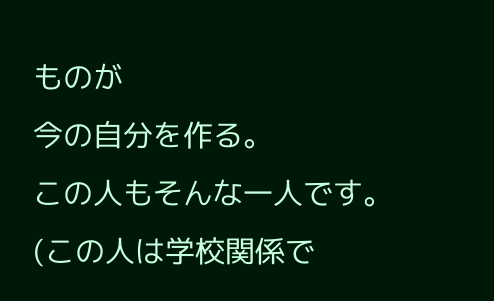ものが
今の自分を作る。
この人もそんな一人です。
(この人は学校関係で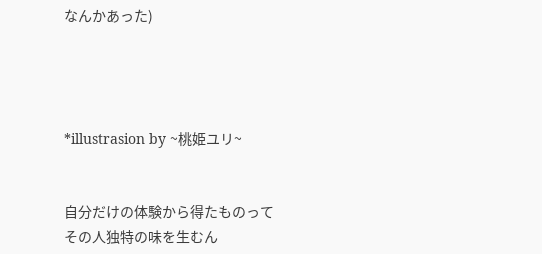なんかあった)




*illustrasion by ~桃姫ユリ~


自分だけの体験から得たものって
その人独特の味を生むん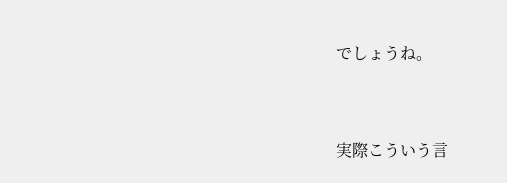でしょうね。


実際こういう言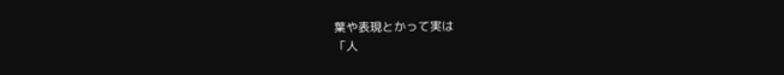葉や表現とかって実は
「人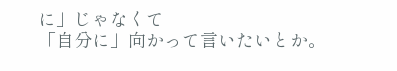に」じゃなくて
「自分に」向かって言いたいとか。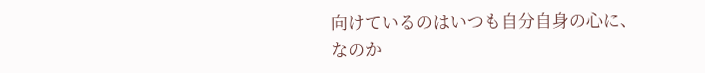向けているのはいつも自分自身の心に、
なのか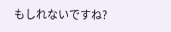もしれないですね?